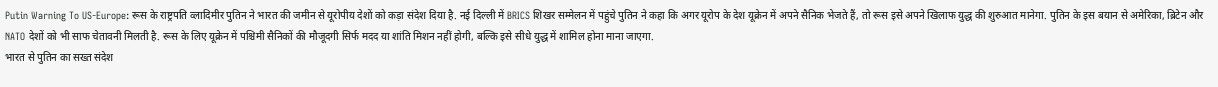Putin Warning To US-Europe: रूस के राष्ट्रपति व्लादिमीर पुतिन ने भारत की जमीन से यूरोपीय देशों को कड़ा संदेश दिया है. नई दिल्ली में BRICS शिखर सम्मेलन में पहुंचे पुतिन ने कहा कि अगर यूरोप के देश यूक्रेन में अपने सैनिक भेजते हैं, तो रूस इसे अपने खिलाफ युद्ध की शुरुआत मानेगा. पुतिन के इस बयान से अमेरिका, ब्रिटेन और NATO देशों को भी साफ चेतावनी मिलती है. रूस के लिए यूक्रेन में पश्चिमी सैनिकों की मौजूदगी सिर्फ मदद या शांति मिशन नहीं होगी, बल्कि इसे सीधे युद्ध में शामिल होना माना जाएगा.
भारत से पुतिन का सख्त संदेश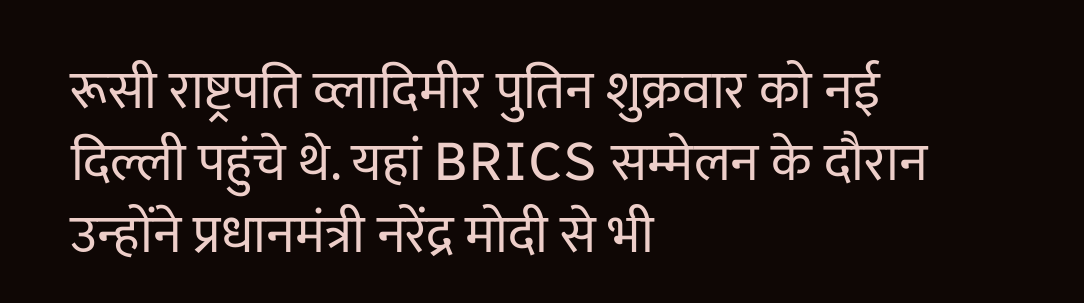रूसी राष्ट्रपति व्लादिमीर पुतिन शुक्रवार को नई दिल्ली पहुंचे थे. यहां BRICS सम्मेलन के दौरान उन्होंने प्रधानमंत्री नरेंद्र मोदी से भी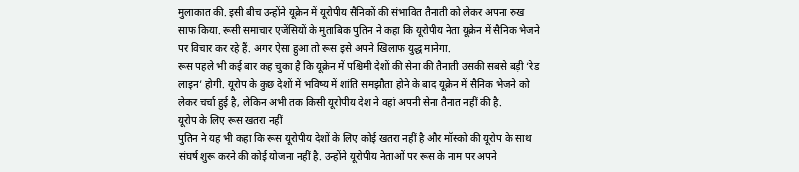मुलाकात की. इसी बीच उन्होंने यूक्रेन में यूरोपीय सैनिकों की संभावित तैनाती को लेकर अपना रुख साफ किया. रूसी समाचार एजेंसियों के मुताबिक पुतिन ने कहा कि यूरोपीय नेता यूक्रेन में सैनिक भेजने पर विचार कर रहे हैं. अगर ऐसा हुआ तो रूस इसे अपने खिलाफ युद्ध मानेगा.
रूस पहले भी कई बार कह चुका है कि यूक्रेन में पश्चिमी देशों की सेना की तैनाती उसकी सबसे बड़ी ‘रेड लाइन’ होगी. यूरोप के कुछ देशों में भविष्य में शांति समझौता होने के बाद यूक्रेन में सैनिक भेजने को लेकर चर्चा हुई है, लेकिन अभी तक किसी यूरोपीय देश ने वहां अपनी सेना तैनात नहीं की है.
यूरोप के लिए रूस खतरा नहीं
पुतिन ने यह भी कहा कि रूस यूरोपीय देशों के लिए कोई खतरा नहीं है और मॉस्को की यूरोप के साथ संघर्ष शुरू करने की कोई योजना नहीं है. उन्होंने यूरोपीय नेताओं पर रूस के नाम पर अपने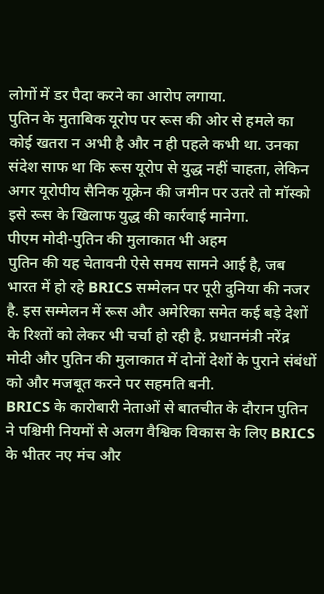लोगों में डर पैदा करने का आरोप लगाया.
पुतिन के मुताबिक यूरोप पर रूस की ओर से हमले का कोई खतरा न अभी है और न ही पहले कभी था. उनका संदेश साफ था कि रूस यूरोप से युद्ध नहीं चाहता, लेकिन अगर यूरोपीय सैनिक यूक्रेन की जमीन पर उतरे तो मॉस्को इसे रूस के खिलाफ युद्ध की कार्रवाई मानेगा.
पीएम मोदी-पुतिन की मुलाकात भी अहम
पुतिन की यह चेतावनी ऐसे समय सामने आई है, जब भारत में हो रहे BRICS सम्मेलन पर पूरी दुनिया की नजर है. इस सम्मेलन में रूस और अमेरिका समेत कई बड़े देशों के रिश्तों को लेकर भी चर्चा हो रही है. प्रधानमंत्री नरेंद्र मोदी और पुतिन की मुलाकात में दोनों देशों के पुराने संबंधों को और मजबूत करने पर सहमति बनी.
BRICS के कारोबारी नेताओं से बातचीत के दौरान पुतिन ने पश्चिमी नियमों से अलग वैश्विक विकास के लिए BRICS के भीतर नए मंच और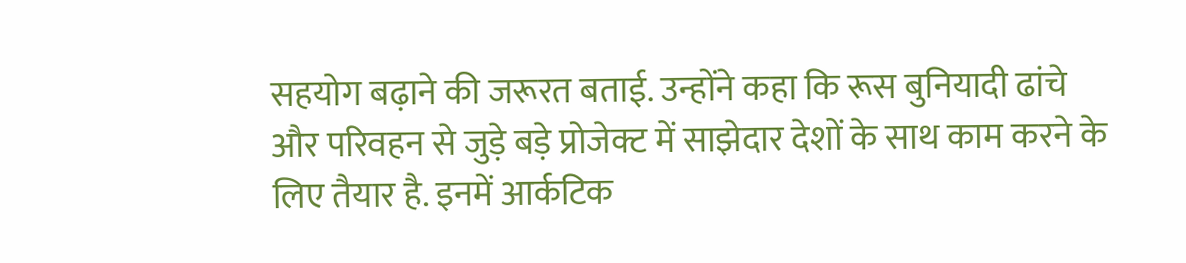सहयोग बढ़ाने की जरूरत बताई. उन्होंने कहा कि रूस बुनियादी ढांचे और परिवहन से जुड़े बड़े प्रोजेक्ट में साझेदार देशों के साथ काम करने के लिए तैयार है. इनमें आर्कटिक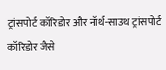ट्रांसपोर्ट कॉरिडोर और नॉर्थ-साउथ ट्रांसपोर्ट कॉरिडोर जैसे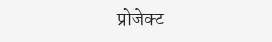प्रोजेक्ट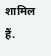शामिल हैं.